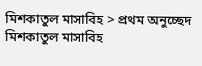মিশকাতুল মাসাবিহ > প্রথম অনুচ্ছেদ
মিশকাতুল মাসাবিহ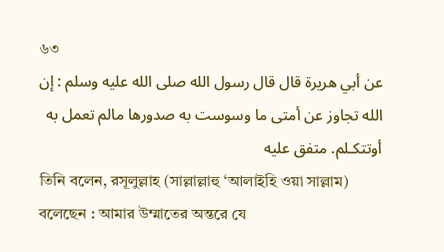৬৩
عن أبي هريرة قال قال رسول الله صلى الله عليه وسلم : إن الله تجاوز عن أمتى ما وسوست به صدورها مالم تعمل به أوتتكـلم. متفق عليه
তিনি বলেন, রসূলুল্লাহ (সাল্লাল্লাহু ‘আলাইহি ওয়া সাল্লাম) বলেছেন : আমার উম্মাতের অন্তরে যে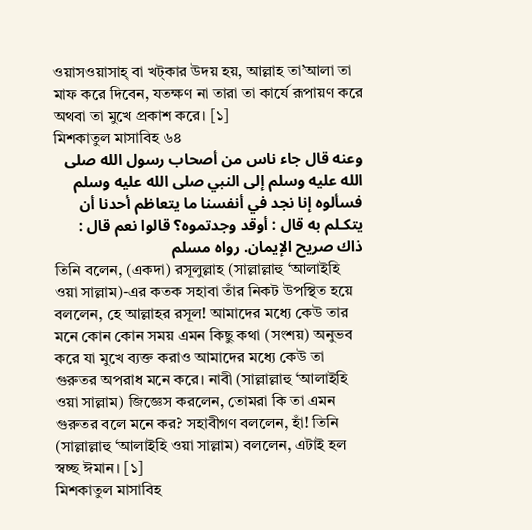ওয়াসওয়াসাহ্ বা খট্কার উদয় হয়, আল্লাহ তা’আলা তা মাফ করে দিবেন, যতক্ষণ না তারা তা কার্যে রূপায়ণ করে অথবা তা মুখে প্রকাশ করে। [১]
মিশকাতুল মাসাবিহ ৬৪
وعنه قال جاء ناس من أصحاب رسول الله صلى الله عليه وسلم إلى النبي صلى الله عليه وسلم فسألوه إنا نجد في أنفسنا ما يتعاظم أحدنا أن يتكـلم به قال : أوقد وجدتموه؟ قالوا نعم قال : ذاك صريح الإيمان. رواه مسلم
তিনি বলেন, (একদা) রসূলুল্লাহ (সাল্লাল্লাহু ‘আলাইহি ওয়া সাল্লাম)-এর কতক সহাবা তাঁর নিকট উপস্থিত হয়ে বললেন, হে আল্লাহর রসূল! আমাদের মধ্যে কেউ তার মনে কোন কোন সময় এমন কিছু কথা (সংশয়) অনুভব করে যা মুখে ব্যক্ত করাও আমাদের মধ্যে কেউ তা গুরুতর অপরাধ মনে করে। নাবী (সাল্লাল্লাহু ‘আলাইহি ওয়া সাল্লাম) জিজ্ঞেস করলেন, তোমরা কি তা এমন গুরুতর বলে মনে কর? সহাবীগণ বললেন, হাঁ! তিনি (সাল্লাল্লাহু ‘আলাইহি ওয়া সাল্লাম) বললেন, এটাই হল স্বচ্ছ ঈমান। [১]
মিশকাতুল মাসাবিহ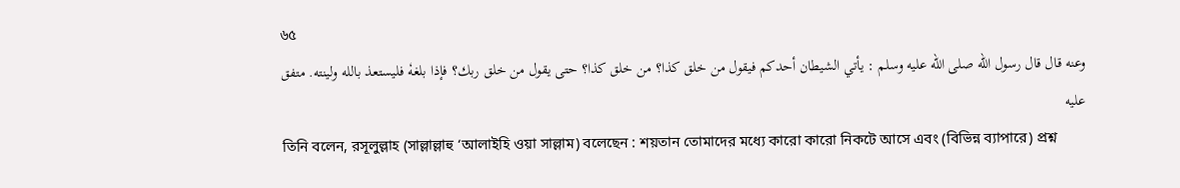৬৫
وعنه قال قال رسول الله صلى الله عليه وسلم : يأتي الشيطان أحدكم فيقول من خلق كذا؟ من خلق كذا؟ حتى يقول من خلق ربك؟ فإذا بلغهٗ فليستعذ بالله ولينته. متفق عليه
তিনি বলেন, রসূলুল্লাহ (সাল্লাল্লাহু ‘আলাইহি ওয়া সাল্লাম) বলেছেন : শয়তান তোমাদের মধ্যে কারো কারো নিকটে আসে এবং (বিভিন্ন ব্যাপারে) প্রশ্ন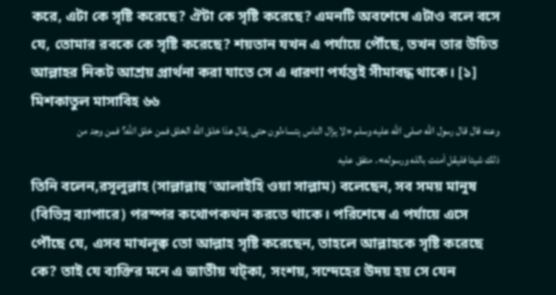করে, এটা কে সৃষ্টি করেছে? ঐটা কে সৃষ্টি করেছে? এমনটি অবশেষে এটাও বলে বসে যে, তোমার রবকে কে সৃষ্টি করেছে? শয়তান যখন এ পর্যায়ে পৌঁছে, তখন তার উচিত আল্লাহর নিকট আশ্রয় প্রার্থনা করা যাতে সে এ ধারণা পর্যন্তই সীমাবদ্ধ থাকে। [১]
মিশকাতুল মাসাবিহ ৬৬
وعنه قال قال رسول الله صلى الله عليه وسلم «لا يزال الناس يتساءلون حتى يقال هذا خلق الله الخلق فمن خلق الله؟ فمن وجد من ذلك شيئا فليقل اۤمنت بالله ورسوله». متفق عليه
তিনি বলেন,রসূলুল্লাহ (সাল্লাল্লাহু ‘আলাইহি ওয়া সাল্লাম) বলেছেন, সব সময় মানুষ (বিভিন্ন ব্যাপারে) পরস্পর কথোপকথন করতে থাকে। পরিশেষে এ পর্যায়ে এসে পৌঁছে যে, এসব মাখলূক্ব তো আল্লাহ সৃষ্টি করেছেন, তাহলে আল্লাহকে সৃষ্টি করেছে কে? তাই যে ব্যক্তির মনে এ জাতীয় খট্কা, সংশয়, সন্দেহের উদয় হয় সে যেন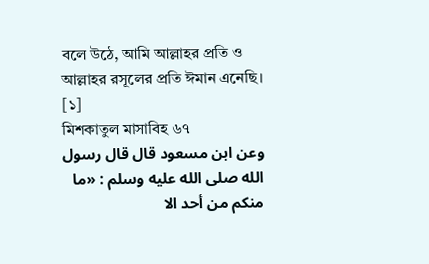বলে উঠে, আমি আল্লাহর প্রতি ও আল্লাহর রসূলের প্রতি ঈমান এনেছি। [১]
মিশকাতুল মাসাবিহ ৬৭
وعن ابن مسعود قال قال رسول الله صلى الله عليه وسلم : «ما منكم من أحد الا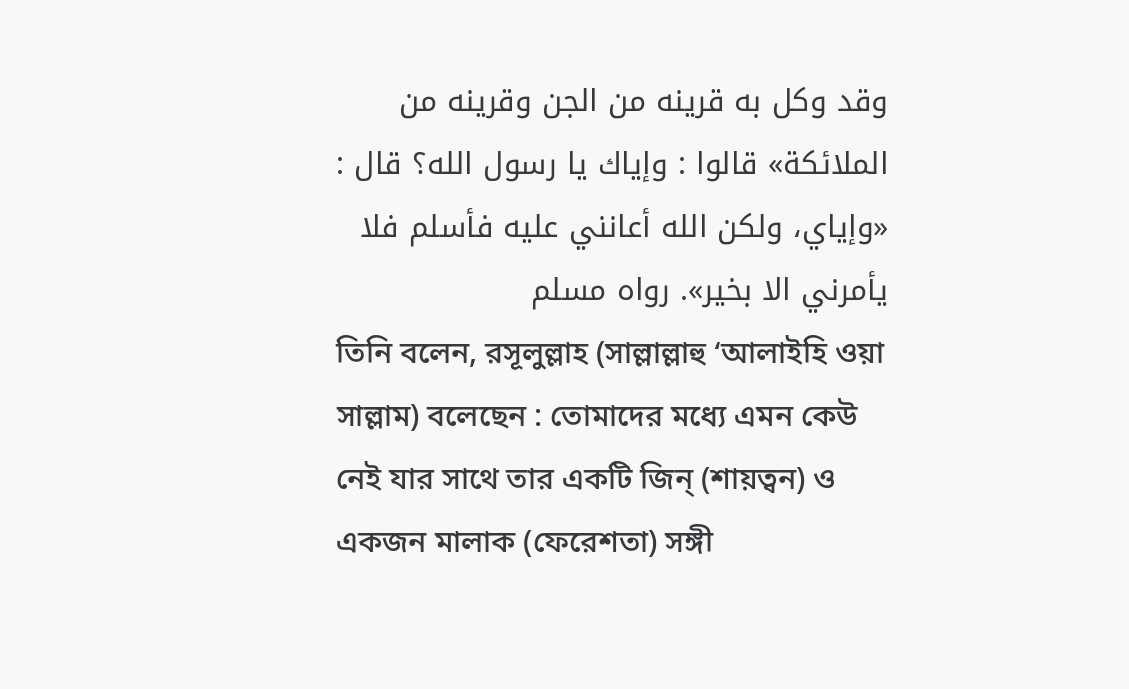وقد وكل به قرينه من الجن وقرينه من الملائكة» قالوا : وإياك يا رسول الله؟ قال : «وإياي، ولكن الله أعانني عليه فأسلم فلا يأمرني الا بخير». رواه مسلم
তিনি বলেন, রসূলুল্লাহ (সাল্লাল্লাহু ‘আলাইহি ওয়া সাল্লাম) বলেছেন : তোমাদের মধ্যে এমন কেউ নেই যার সাথে তার একটি জিন্ (শায়ত্বন) ও একজন মালাক (ফেরেশতা) সঙ্গী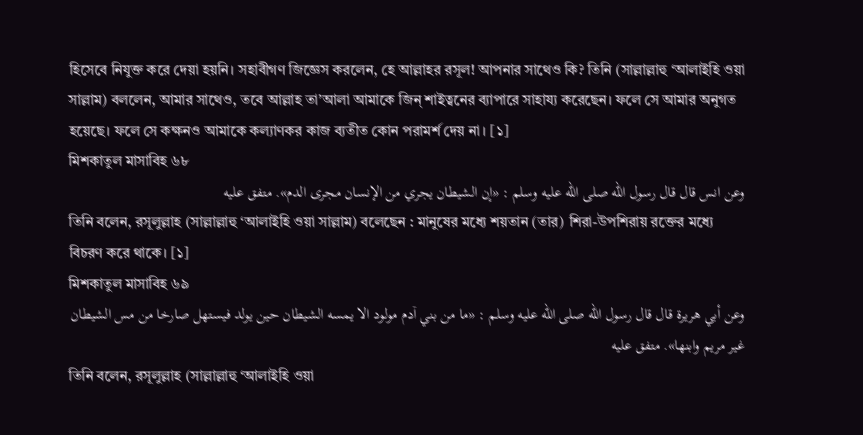হিসেবে নিযুক্ত করে দেয়া হয়নি। সহাবীগণ জিজ্ঞেস করলেন, হে আল্লাহর রসূল! আপনার সাথেও কি? তিনি (সাল্লাল্লাহু ‘আলাইহি ওয়া সাল্লাম) বললেন, আমার সাথেও, তবে আল্লাহ তা’আলা আমাকে জিন্ শাইত্বনের ব্যাপারে সাহায্য করেছেন। ফলে সে আমার অনুগত হয়েছে। ফলে সে কক্ষনও আমাকে কল্যাণকর কাজ ব্যতীত কোন পরামর্শ দেয় না। [১]
মিশকাতুল মাসাবিহ ৬৮
وعن انس قال قال رسول الله صلى الله عليه وسلم : «إن الشيطان يجري من الإنسان مجرى الدم». متفق عليه
তিনি বলেন, রসূলুল্লাহ (সাল্লাল্লাহু ‘আলাইহি ওয়া সাল্লাম) বলেছেন : মানুষের মধ্যে শয়তান (তার) শিরা-উপশিরায় রক্তের মধ্যে বিচরণ করে থাকে। [১]
মিশকাতুল মাসাবিহ ৬৯
وعن أبي هريرة قال قال رسول الله صلى الله عليه وسلم : «ما من بني اۤدم مولود الا يمسه الشيطان حين يولد فيستهل صارخا من مس الشيطان غير مريم وابنها». متفق عليه
তিনি বলেন, রসূলুল্লাহ (সাল্লাল্লাহু ‘আলাইহি ওয়া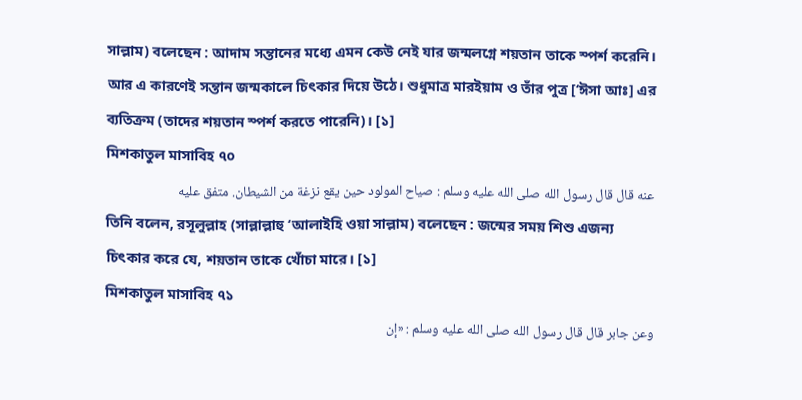সাল্লাম) বলেছেন : আদাম সন্তানের মধ্যে এমন কেউ নেই যার জন্মলগ্নে শয়তান তাকে স্পর্শ করেনি। আর এ কারণেই সন্তান জন্মকালে চিৎকার দিয়ে উঠে। শুধুমাত্র মারইয়াম ও তাঁর পুত্র [‘ঈসা আঃ] এর ব্যতিক্রম (তাদের শয়তান স্পর্শ করতে পারেনি)। [১]
মিশকাতুল মাসাবিহ ৭০
عنه قال قال رسول الله صلى الله عليه وسلم : صياح المولود حين يقع نزغة من الشيطان. متفق عليه
তিনি বলেন, রসূলুল্লাহ (সাল্লাল্লাহু ‘আলাইহি ওয়া সাল্লাম) বলেছেন : জন্মের সময় শিশু এজন্য চিৎকার করে যে, শয়তান তাকে খোঁচা মারে। [১]
মিশকাতুল মাসাবিহ ৭১
وعن جابر قال قال رسول الله صلى الله عليه وسلم : «إن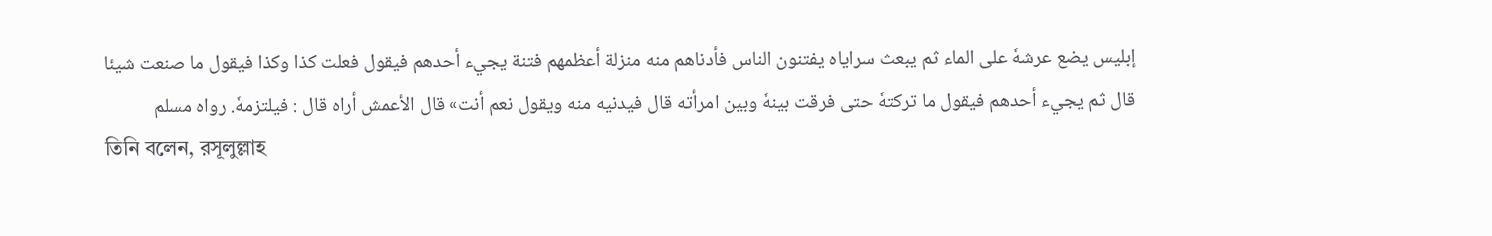إبليس يضع عرشهٗ على الماء ثم يبعث سراياه يفتنون الناس فأدناهم منه منزلة أعظمهم فتنة يجيء أحدهم فيقول فعلت كذا وكذا فيقول ما صنعت شيئا قال ثم يجيء أحدهم فيقول ما تركتهٗ حتى فرقت بينهٗ وبين امرأته قال فيدنيه منه ويقول نعم أنت» قال الأعمش أراه قال : فيلتزمهٗ. رواه مسلم
তিনি বলেন, রসূলুল্লাহ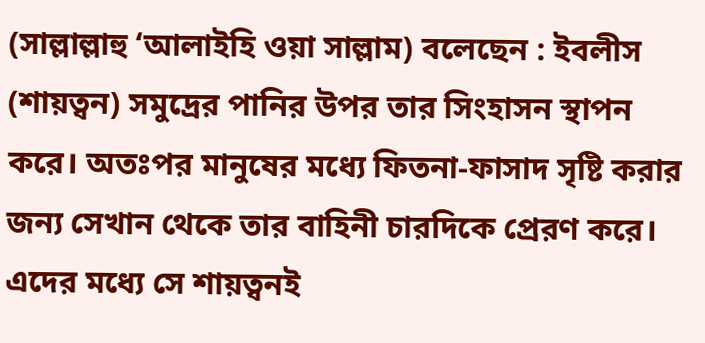(সাল্লাল্লাহু ‘আলাইহি ওয়া সাল্লাম) বলেছেন : ইবলীস (শায়ত্বন) সমুদ্রের পানির উপর তার সিংহাসন স্থাপন করে। অতঃপর মানুষের মধ্যে ফিতনা-ফাসাদ সৃষ্টি করার জন্য সেখান থেকে তার বাহিনী চারদিকে প্রেরণ করে। এদের মধ্যে সে শায়ত্বনই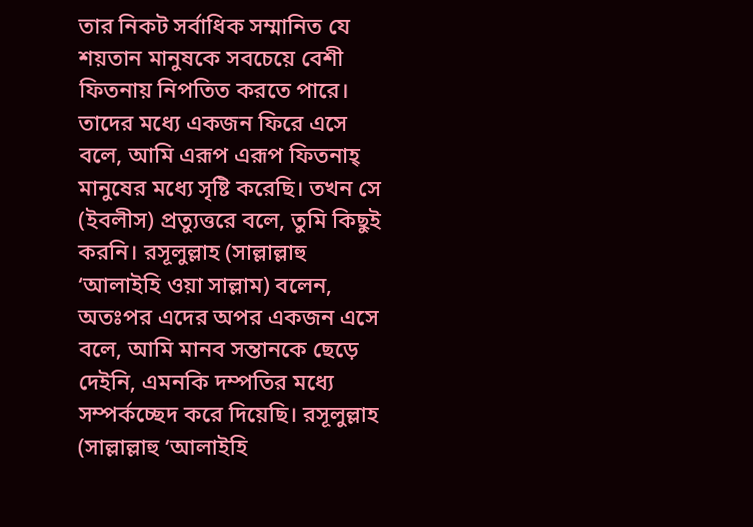তার নিকট সর্বাধিক সম্মানিত যে শয়তান মানুষকে সবচেয়ে বেশী ফিতনায় নিপতিত করতে পারে। তাদের মধ্যে একজন ফিরে এসে বলে, আমি এরূপ এরূপ ফিতনাহ্ মানুষের মধ্যে সৃষ্টি করেছি। তখন সে (ইবলীস) প্রত্যুত্তরে বলে, তুমি কিছুই করনি। রসূলুল্লাহ (সাল্লাল্লাহু ‘আলাইহি ওয়া সাল্লাম) বলেন, অতঃপর এদের অপর একজন এসে বলে, আমি মানব সন্তানকে ছেড়ে দেইনি, এমনকি দম্পতির মধ্যে সম্পর্কচ্ছেদ করে দিয়েছি। রসূলুল্লাহ (সাল্লাল্লাহু ‘আলাইহি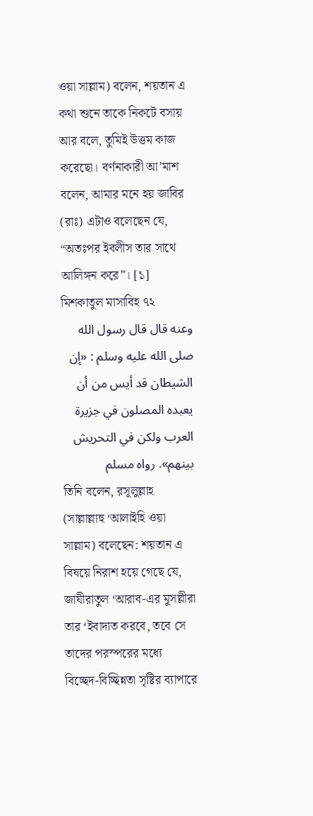ওয়া সাল্লাম) বলেন, শয়তান এ কথা শুনে তাকে নিকটে বসায় আর বলে, তুমিই উত্তম কাজ করেছো। বর্ণনাকারী আ’মাশ বলেন, আমার মনে হয় জাবির (রাঃ) এটাও বলেছেন যে, “অতঃপর ইবলীস তার সাথে আলিঙ্গন করে”। [১]
মিশকাতুল মাসাবিহ ৭২
وعنه قال قال رسول الله صلى الله عليه وسلم : «إن الشيطان قد أيس من أن يعبده المصلون في جزيرة العرب ولكن في التحريش بينهم». رواه مسلم
তিনি বলেন, রসূলুল্লাহ (সাল্লাল্লাহু ‘আলাইহি ওয়া সাল্লাম) বলেছেন: শয়তান এ বিষয়ে নিরাশ হয়ে গেছে যে, জাযীরাতুল ‘আরাব-এর মুসল্লীরা তার ‘ইবাদাত করবে, তবে সে তাদের পরস্পরের মধ্যে বিচ্ছেদ-বিচ্ছিন্নতা সৃষ্টির ব্যাপারে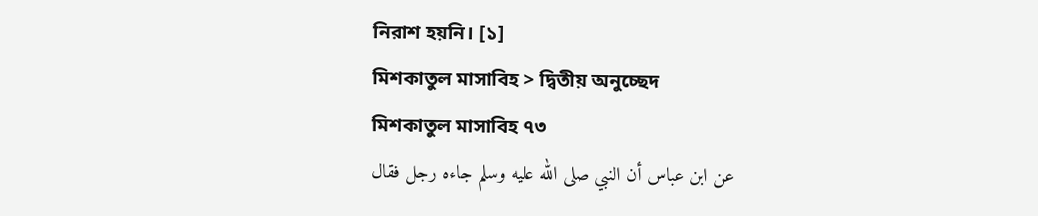নিরাশ হয়নি। [১]
মিশকাতুল মাসাবিহ > দ্বিতীয় অনুচ্ছেদ
মিশকাতুল মাসাবিহ ৭৩
عن ابن عباس أن النبي صلى الله عليه وسلم جاءه رجل فقال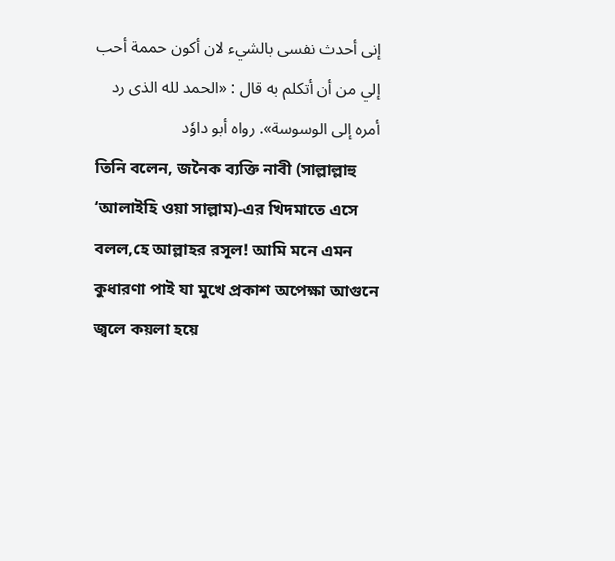إنى أحدث نفسى بالشيء لان أكون حممة أحب إلي من أن أتكلم به قال : «الحمد لله الذى رد أمره إلى الوسوسة». رواه أبو داوٗد
তিনি বলেন, জনৈক ব্যক্তি নাবী (সাল্লাল্লাহু ‘আলাইহি ওয়া সাল্লাম)-এর খিদমাতে এসে বলল,হে আল্লাহর রসূল! আমি মনে এমন কুধারণা পাই যা মুখে প্রকাশ অপেক্ষা আগুনে জ্বলে কয়লা হয়ে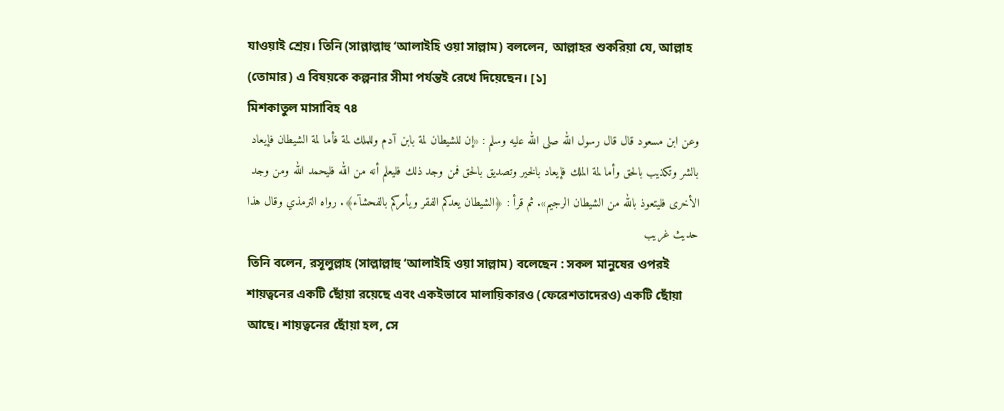যাওয়াই শ্রেয়। তিনি (সাল্লাল্লাহু ‘আলাইহি ওয়া সাল্লাম) বললেন, আল্লাহর শুকরিয়া যে, আল্লাহ (তোমার) এ বিষয়কে কল্পনার সীমা পর্যন্তই রেখে দিয়েছেন। [১]
মিশকাতুল মাসাবিহ ৭৪
وعن ابن مسعود قال قال رسول الله صلى الله عليه وسلم : «إن للشيطان لمة بابن اۤدم وللملك لمة فأما لمة الشيطان فإيعاد بالشر وتكذيب بالحق وأما لمة الملك فإيعاد بالخير وتصديق بالحق فمن وجد ذلك فليعلم أنه من الله فليحمد الله ومن وجد الأخرى فليتعوذ بالله من الشيطان الرجيم». ثم قرأ : ﴿الشيطان يعدكم الفقر ويأمركم بالفحشاۤء﴾. رواه الترمذي وقال هذا حديث غريب
তিনি বলেন, রসূলুল্লাহ (সাল্লাল্লাহু ‘আলাইহি ওয়া সাল্লাম) বলেছেন : সকল মানুষের ওপরই শায়ত্বনের একটি ছোঁয়া রয়েছে এবং একইভাবে মালায়িকারও (ফেরেশতাদেরও) একটি ছোঁয়া আছে। শায়ত্বনের ছোঁয়া হল, সে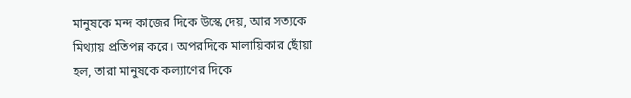মানুষকে মন্দ কাজের দিকে উস্কে দেয়, আর সত্যকে মিথ্যায় প্রতিপন্ন করে। অপরদিকে মালায়িকার ছোঁয়া হল, তারা মানুষকে কল্যাণের দিকে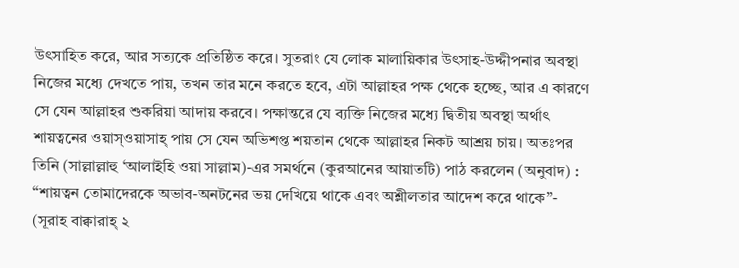উৎসাহিত করে, আর সত্যকে প্রতিষ্ঠিত করে। সুতরাং যে লোক মালায়িকার উৎসাহ-উদ্দীপনার অবস্থা নিজের মধ্যে দেখতে পায়, তখন তার মনে করতে হবে, এটা আল্লাহর পক্ষ থেকে হচ্ছে, আর এ কারণে সে যেন আল্লাহর শুকরিয়া আদায় করবে। পক্ষান্তরে যে ব্যক্তি নিজের মধ্যে দ্বিতীয় অবস্থা অর্থাৎ শায়ত্বনের ওয়াস্ওয়াসাহ্ পায় সে যেন অভিশপ্ত শয়তান থেকে আল্লাহর নিকট আশ্রয় চায়। অতঃপর তিনি (সাল্লাল্লাহু ‘আলাইহি ওয়া সাল্লাম)-এর সমর্থনে (কুরআনের আয়াতটি) পাঠ করলেন (অনুবাদ) : “শায়ত্বন তোমাদেরকে অভাব-অনটনের ভয় দেখিয়ে থাকে এবং অশ্লীলতার আদেশ করে থাকে”- (সূরাহ বাক্বারাহ্ ২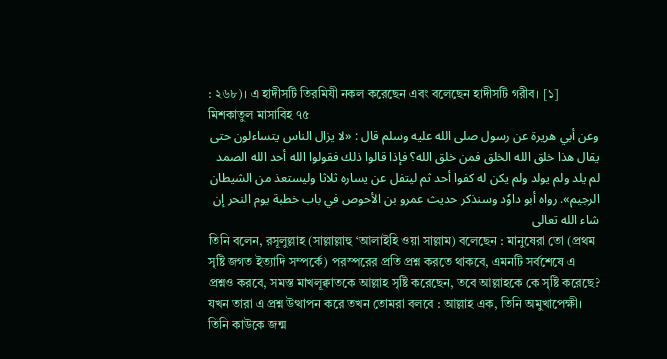: ২৬৮)। এ হাদীসটি তিরমিযী নকল করেছেন এবং বলেছেন হাদীসটি গরীব। [১]
মিশকাতুল মাসাবিহ ৭৫
وعن أبي هريرة عن رسول صلى الله عليه وسلم قال : «لا يزال الناس يتساءلون حتى يقال هذا خلق الله الخلق فمن خلق الله؟ فإذا قالوا ذلك فقولوا الله أحد الله الصمد لم يلد ولم يولد ولم يكن له كفوا أحد ثم ليتفل عن يساره ثلاثا وليستعذ من الشيطان الرجيم». رواه أبو داوٗد وسنذكر حديث عمرو بن الأحوص في باب خطبة يوم النحر إن شاء الله تعالى
তিনি বলেন, রসূলুল্লাহ (সাল্লাল্লাহু ‘আলাইহি ওয়া সাল্লাম) বলেছেন : মানুষেরা তো (প্রথম সৃষ্টি জগত ইত্যাদি সম্পর্কে) পরস্পরের প্রতি প্রশ্ন করতে থাকবে, এমনটি সর্বশেষে এ প্রশ্নও করবে, সমস্ত মাখলূক্বাতকে আল্লাহ সৃষ্টি করেছেন, তবে আল্লাহকে কে সৃষ্টি করেছে? যখন তারা এ প্রশ্ন উত্থাপন করে তখন তোমরা বলবে : আল্লাহ এক, তিনি অমুখাপেক্ষী। তিনি কাউকে জন্ম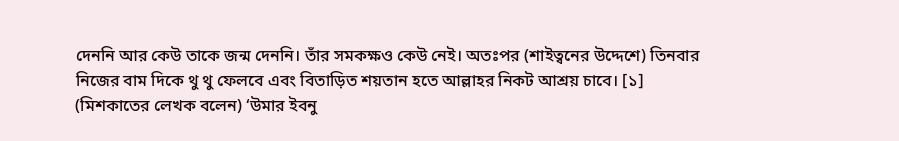দেননি আর কেউ তাকে জন্ম দেননি। তাঁর সমকক্ষও কেউ নেই। অতঃপর (শাইত্বনের উদ্দেশে) তিনবার নিজের বাম দিকে থু থু ফেলবে এবং বিতাড়িত শয়তান হতে আল্লাহর নিকট আশ্রয় চাবে। [১] (মিশকাতের লেখক বলেন) ‘উমার ইবনু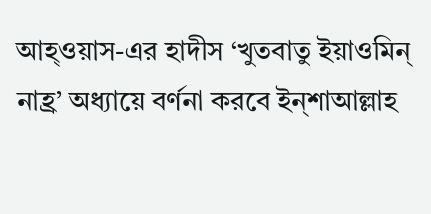আহ্ওয়াস-এর হাদীস ‘খুতবাতু ইয়াওমিন্ নাহ্র’ অধ্যায়ে বর্ণনা করবে ইন্শাআল্লাহ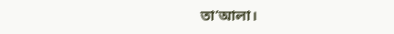তা’আলা।